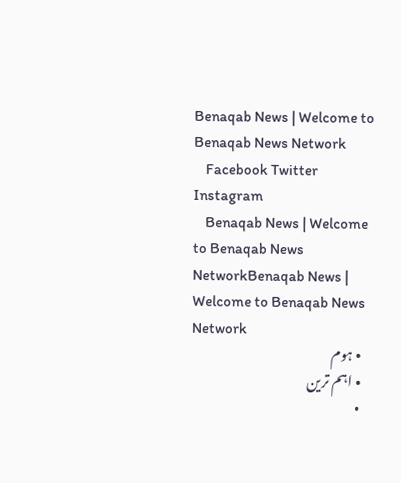Benaqab News | Welcome to Benaqab News Network
    Facebook Twitter Instagram
    Benaqab News | Welcome to Benaqab News NetworkBenaqab News | Welcome to Benaqab News Network
    • ہوم
    • اہم ترین
    •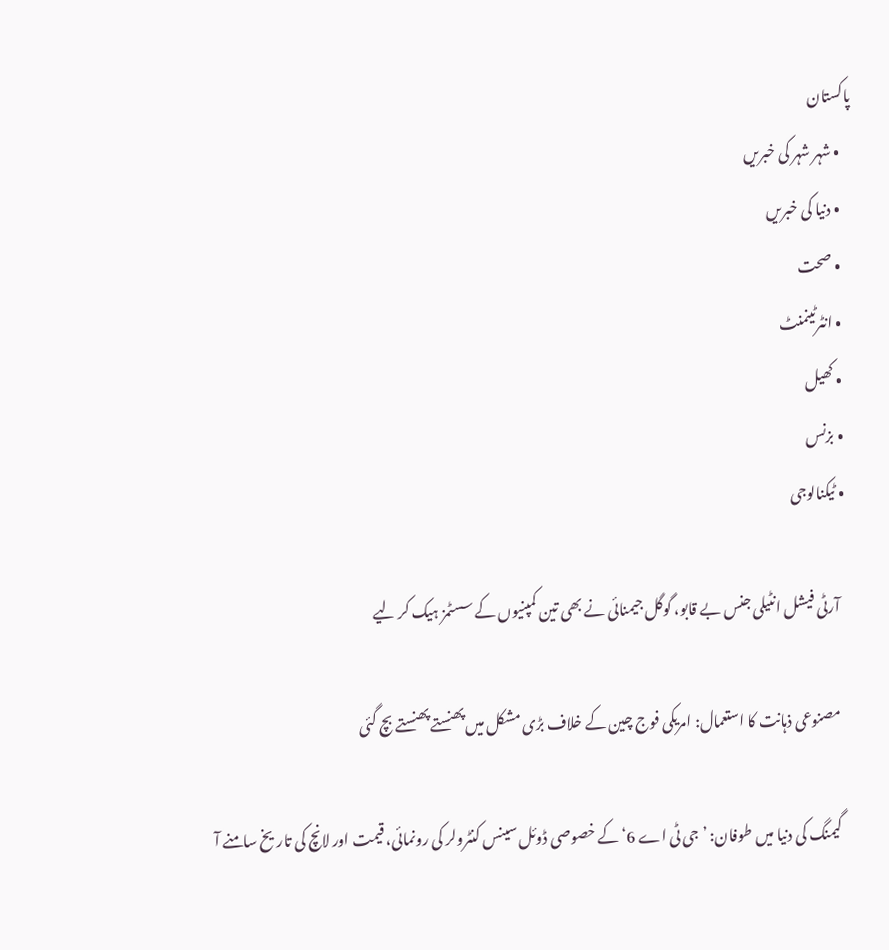پاکستان
    • شہر شہر کی خبریں
    • دنیا کی خبریں
    • صحت
    • انٹرٹینمنٹ
    • کھیل
    • بزنس
    • ٹیکنالوجی

      آرٹی فیشل انٹیلی جنس بے قابو، گوگل جیمنائی نے بھی تین کمپنیوں کے سسٹمز ہیک کر لیے

      مصنوعی ذہانت کا استعمال: امریکی فوج چین کے خلاف بڑی مشکل میں پھنستے پھنستے بچ گئی

      گیمنگ کی دنیا میں طوفان: ’جی ٹی اے 6‘ کے خصوصی ڈوئل سینس کنٹرولر کی رونمائی، قیمت اور لانچ کی تاریخ سامنے آ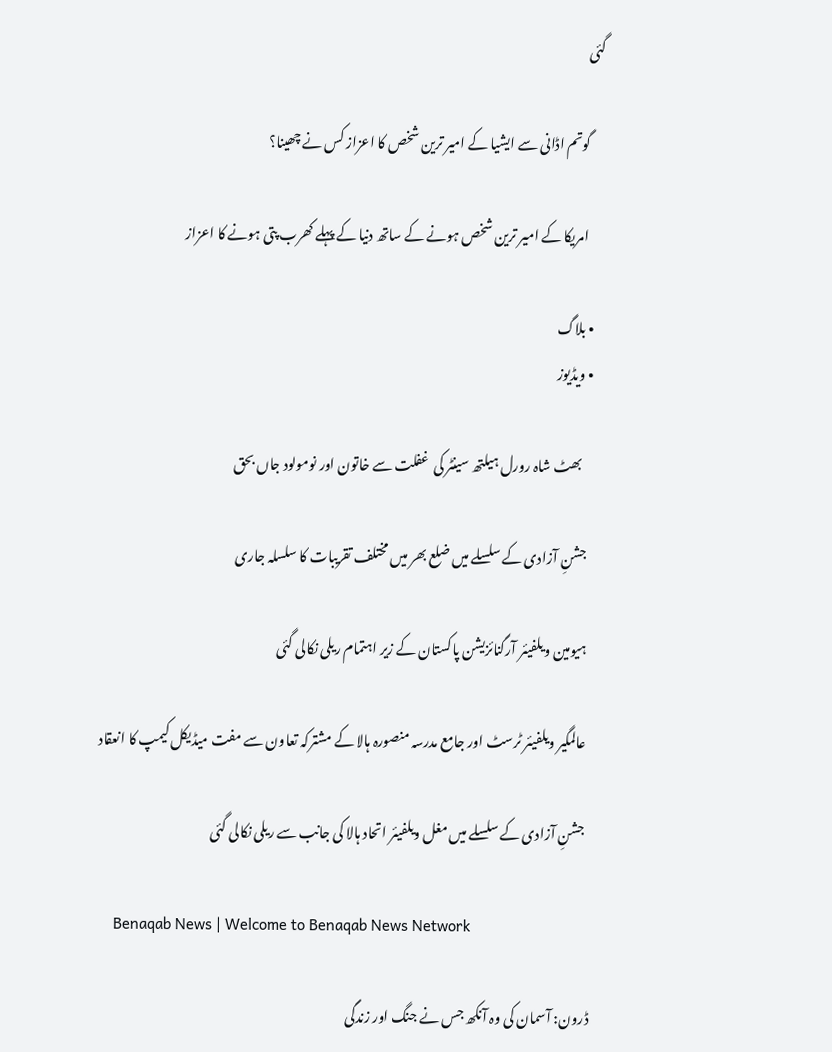گئی

      گوتم اڈانی سے ایشیا کے امیر ترین شخص کا اعزاز کس نے چھینا؟

      امریکا کے امیر ترین شخص ہونے کے ساتھ دنیا کے پہلے کھرب پتی ہونے کا اعزاز

    • بلاگ
    • ویڈیوز

        بھٹ شاہ رورل ہیلتھ سینٹر کی  غفلت سے خاتون اور نومولود جاں بحق

      جشنِ آزادی کے سلسلے میں ضلع بھر میں مختلف تقریبات کا سلسلہ جاری

      ہیومین ویلفیئر آرگنائزیشن پاکستان کے زیر اہتمام ریلی نکالی گئی

      عالمگیر ویلفیئر ٹرسٹ اور جامع مدرسہ منصورہ ہالا کے مشترکہ تعاون سے مفت میڈیکل کیمپ کا انعقاد

      جشنِ آزادی کے سلسلے میں مغل ویلفیئر اتحاد ہالا کی جانب سے ریلی نکالی گئی

    Benaqab News | Welcome to Benaqab News Network

    ڈرون: آسمان کی وہ آنکھ جس نے جنگ اور زندگی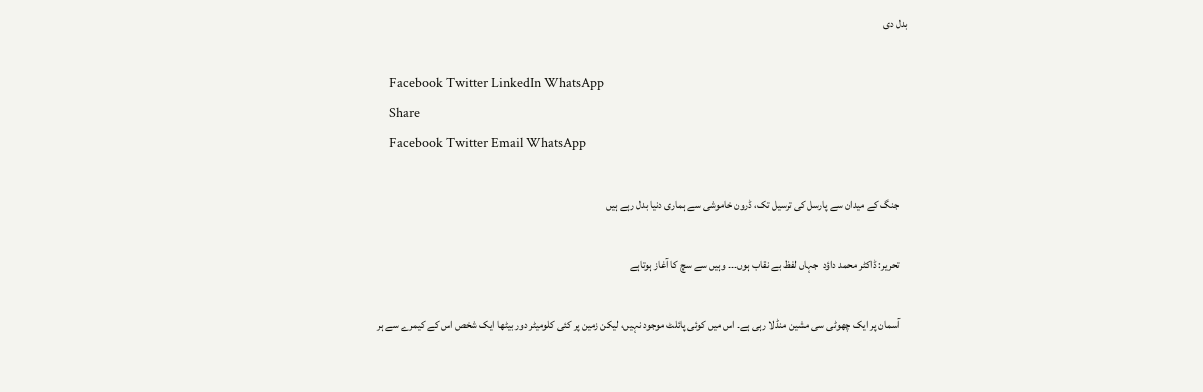بدل دی

    Facebook Twitter LinkedIn WhatsApp
    Share
    Facebook Twitter Email WhatsApp

    جنگ کے میدان سے پارسل کی ترسیل تک، ڈرون خاموشی سے ہماری دنیا بدل رہے ہیں

    تحریر: ڈاکٹر محمد داؤد  جہاں لفظ بے نقاب ہوں۔۔۔ وہیں سے سچ کا آغاز ہوتاہے

    آسمان پر ایک چھوٹی سی مشین منڈلا رہی ہے۔ اس میں کوئی پائلٹ موجود نہیں، لیکن زمین پر کئی کلومیٹر دور بیٹھا ایک شخص اس کے کیمرے سے ہر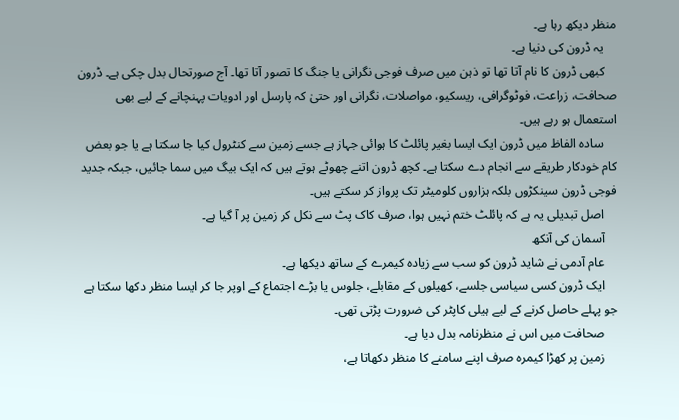منظر دیکھ رہا ہے۔
    یہ ڈرون کی دنیا ہے۔
    کبھی ڈرون کا نام آتا تھا تو ذہن میں صرف فوجی نگرانی یا جنگ کا تصور آتا تھا۔ آج صورتحال بدل چکی ہے۔ ڈرون صحافت، زراعت، فوٹوگرافی، ریسکیو، مواصلات، نگرانی اور حتیٰ کہ پارسل اور ادویات پہنچانے کے لیے بھی استعمال ہو رہے ہیں۔
    سادہ الفاظ میں ڈرون ایک ایسا بغیر پائلٹ کا ہوائی جہاز ہے جسے زمین سے کنٹرول کیا جا سکتا ہے یا جو بعض کام خودکار طریقے سے انجام دے سکتا ہے۔ کچھ ڈرون اتنے چھوٹے ہوتے ہیں کہ ایک بیگ میں سما جائیں، جبکہ جدید فوجی ڈرون سینکڑوں بلکہ ہزاروں کلومیٹر تک پرواز کر سکتے ہیں۔
    اصل تبدیلی یہ ہے کہ پائلٹ ختم نہیں ہوا، صرف کاک پٹ سے نکل کر زمین پر آ گیا ہے۔
    آسمان کی آنکھ
    عام آدمی نے شاید ڈرون کو سب سے زیادہ کیمرے کے ساتھ دیکھا ہے۔
    ایک ڈرون کسی سیاسی جلسے، کھیلوں کے مقابلے، جلوس یا بڑے اجتماع کے اوپر جا کر ایسا منظر دکھا سکتا ہے جو پہلے حاصل کرنے کے لیے ہیلی کاپٹر کی ضرورت پڑتی تھی۔
    صحافت میں اس نے منظرنامہ بدل دیا ہے۔
    زمین پر کھڑا کیمرہ صرف اپنے سامنے کا منظر دکھاتا ہے،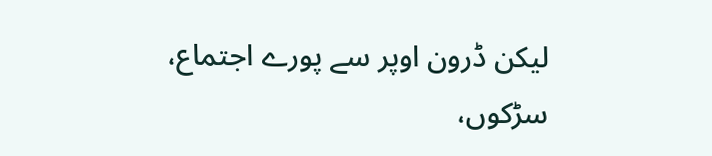لیکن ڈرون اوپر سے پورے اجتماع، سڑکوں،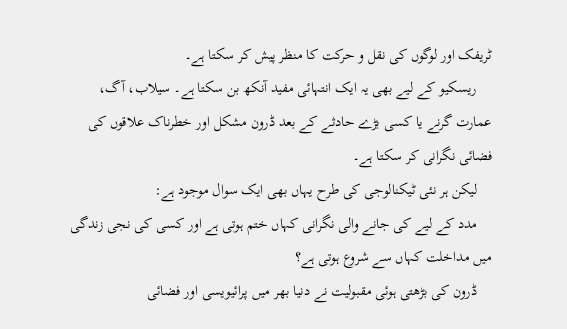ٹریفک اور لوگوں کی نقل و حرکت کا منظر پیش کر سکتا ہے۔
    ریسکیو کے لیے بھی یہ ایک انتہائی مفید آنکھ بن سکتا ہے۔ سیلاب، آگ، عمارت گرنے یا کسی بڑے حادثے کے بعد ڈرون مشکل اور خطرناک علاقوں کی فضائی نگرانی کر سکتا ہے۔
    لیکن ہر نئی ٹیکنالوجی کی طرح یہاں بھی ایک سوال موجود ہے:
    مدد کے لیے کی جانے والی نگرانی کہاں ختم ہوتی ہے اور کسی کی نجی زندگی میں مداخلت کہاں سے شروع ہوتی ہے؟
    ڈرون کی بڑھتی ہوئی مقبولیت نے دنیا بھر میں پرائیویسی اور فضائی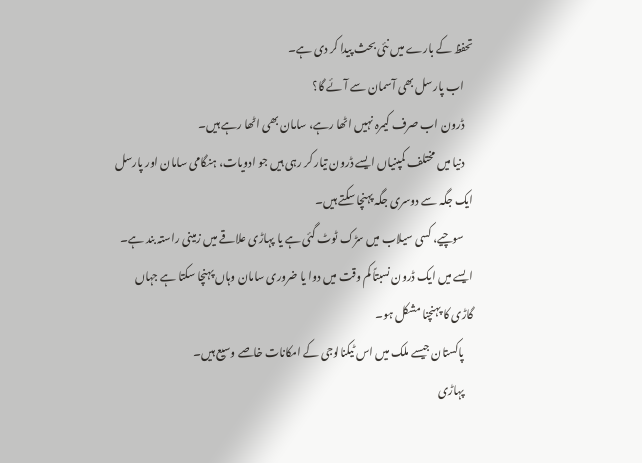تحفظ کے بارے میں نئی بحث پیدا کر دی ہے۔
    اب پارسل بھی آسمان سے آئے گا؟
    ڈرون اب صرف کیمرہ نہیں اٹھا رہے، سامان بھی اٹھا رہے ہیں۔
    دنیا میں مختلف کمپنیاں ایسے ڈرون تیار کر رہی ہیں جو ادویات، ہنگامی سامان اور پارسل ایک جگہ سے دوسری جگہ پہنچا سکتے ہیں۔
    سوچیے، کسی سیلاب میں سڑک ٹوٹ گئی ہے یا پہاڑی علاقے میں زمینی راستہ بند ہے۔ ایسے میں ایک ڈرون نسبتاً کم وقت میں دوا یا ضروری سامان وہاں پہنچا سکتا ہے جہاں گاڑی کا پہنچنا مشکل ہو۔
    پاکستان جیسے ملک میں اس ٹیکنالوجی کے امکانات خاصے وسیع ہیں۔
    پہاڑی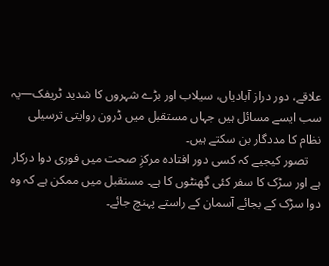علاقے، دور دراز آبادیاں، سیلاب اور بڑے شہروں کا شدید ٹریفک—یہ سب ایسے مسائل ہیں جہاں مستقبل میں ڈرون روایتی ترسیلی نظام کا مددگار بن سکتے ہیں۔
    تصور کیجیے کہ کسی دور افتادہ مرکزِ صحت میں فوری دوا درکار ہے اور سڑک کا سفر کئی گھنٹوں کا ہے۔ مستقبل میں ممکن ہے کہ وہ دوا سڑک کے بجائے آسمان کے راستے پہنچ جائے۔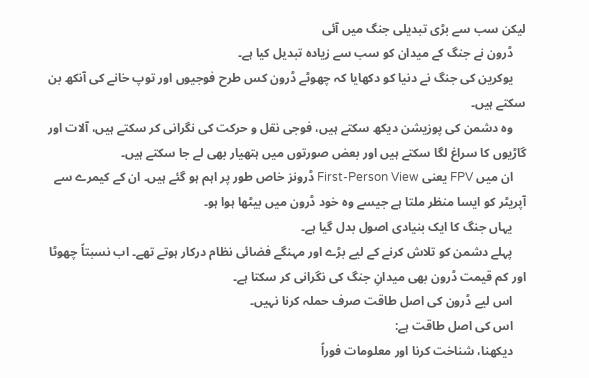لیکن سب سے بڑی تبدیلی جنگ میں آئی
    ڈرون نے جنگ کے میدان کو سب سے زیادہ تبدیل کیا ہے۔
    یوکرین کی جنگ نے دنیا کو دکھایا کہ چھوٹے ڈرون کس طرح فوجیوں اور توپ خانے کی آنکھ بن سکتے ہیں۔
    وہ دشمن کی پوزیشن دیکھ سکتے ہیں، فوجی نقل و حرکت کی نگرانی کر سکتے ہیں، آلات اور گاڑیوں کا سراغ لگا سکتے ہیں اور بعض صورتوں میں ہتھیار بھی لے جا سکتے ہیں۔
    ان میں FPV یعنی First-Person View ڈرونز خاص طور پر اہم ہو گئے ہیں۔ ان کے کیمرے سے آپریٹر کو ایسا منظر ملتا ہے جیسے وہ خود ڈرون میں بیٹھا ہوا ہو۔
    یہاں جنگ کا ایک بنیادی اصول بدل گیا ہے۔
    پہلے دشمن کو تلاش کرنے کے لیے بڑے اور مہنگے فضائی نظام درکار ہوتے تھے۔ اب نسبتاً چھوٹا اور کم قیمت ڈرون بھی میدانِ جنگ کی نگرانی کر سکتا ہے۔
    اس لیے ڈرون کی اصل طاقت صرف حملہ کرنا نہیں۔
    اس کی اصل طاقت ہے:
    دیکھنا، شناخت کرنا اور معلومات فوراً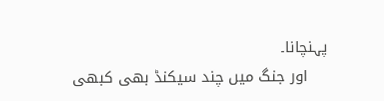پہنچانا۔
    اور جنگ میں چند سیکنڈ بھی کبھی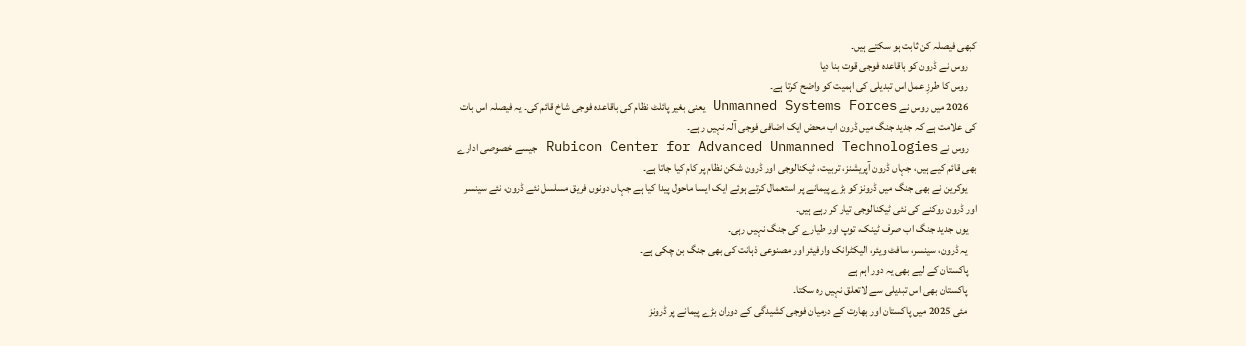کبھی فیصلہ کن ثابت ہو سکتے ہیں۔
    روس نے ڈرون کو باقاعدہ فوجی قوت بنا دیا
    روس کا طرزِ عمل اس تبدیلی کی اہمیت کو واضح کرتا ہے۔
    2026 میں روس نے Unmanned Systems Forces یعنی بغیر پائلٹ نظام کی باقاعدہ فوجی شاخ قائم کی۔ یہ فیصلہ اس بات کی علامت ہے کہ جدید جنگ میں ڈرون اب محض ایک اضافی فوجی آلہ نہیں رہے۔
    روس نے Rubicon Center for Advanced Unmanned Technologies جیسے خصوصی ادارے بھی قائم کیے ہیں، جہاں ڈرون آپریشنز، تربیت، ٹیکنالوجی اور ڈرون شکن نظام پر کام کیا جاتا ہے۔
    یوکرین نے بھی جنگ میں ڈرونز کو بڑے پیمانے پر استعمال کرتے ہوئے ایک ایسا ماحول پیدا کیا ہے جہاں دونوں فریق مسلسل نئے ڈرون، نئے سینسر اور ڈرون روکنے کی نئی ٹیکنالوجی تیار کر رہے ہیں۔
    یوں جدید جنگ اب صرف ٹینک، توپ اور طیارے کی جنگ نہیں رہی۔
    یہ ڈرون، سینسر، سافٹ ویئر، الیکٹرانک وارفیئر اور مصنوعی ذہانت کی بھی جنگ بن چکی ہے۔
    پاکستان کے لیے بھی یہ دور اہم ہے
    پاکستان بھی اس تبدیلی سے لاتعلق نہیں رہ سکتا۔
    مئی 2025 میں پاکستان اور بھارت کے درمیان فوجی کشیدگی کے دوران بڑے پیمانے پر ڈرونز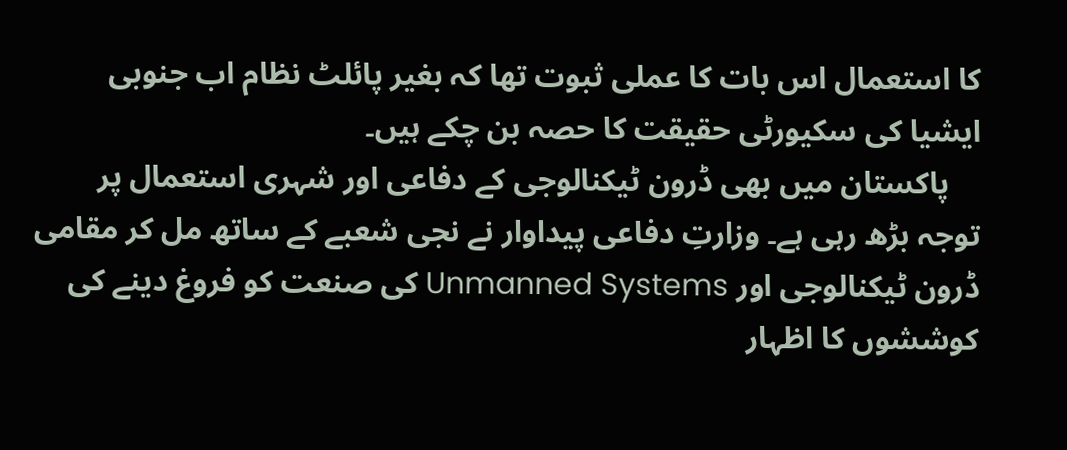کا استعمال اس بات کا عملی ثبوت تھا کہ بغیر پائلٹ نظام اب جنوبی ایشیا کی سکیورٹی حقیقت کا حصہ بن چکے ہیں۔
    پاکستان میں بھی ڈرون ٹیکنالوجی کے دفاعی اور شہری استعمال پر توجہ بڑھ رہی ہے۔ وزارتِ دفاعی پیداوار نے نجی شعبے کے ساتھ مل کر مقامی ڈرون ٹیکنالوجی اور Unmanned Systems کی صنعت کو فروغ دینے کی کوششوں کا اظہار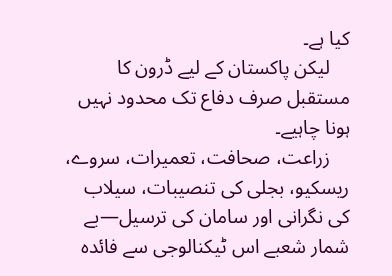کیا ہے۔
    لیکن پاکستان کے لیے ڈرون کا مستقبل صرف دفاع تک محدود نہیں ہونا چاہیے۔
    زراعت، صحافت، تعمیرات، سروے، ریسکیو، بجلی کی تنصیبات، سیلاب کی نگرانی اور سامان کی ترسیل—بے شمار شعبے اس ٹیکنالوجی سے فائدہ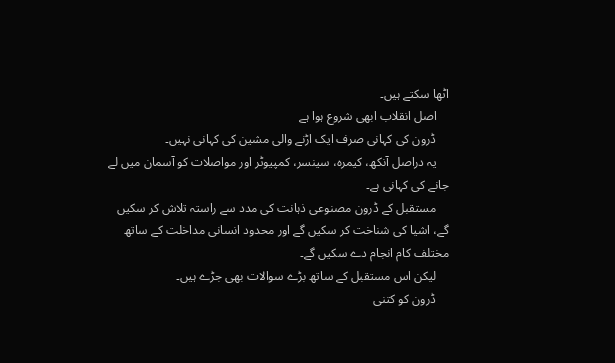اٹھا سکتے ہیں۔
    اصل انقلاب ابھی شروع ہوا ہے
    ڈرون کی کہانی صرف ایک اڑنے والی مشین کی کہانی نہیں۔
    یہ دراصل آنکھ، کیمرہ، سینسر، کمپیوٹر اور مواصلات کو آسمان میں لے جانے کی کہانی ہے۔
    مستقبل کے ڈرون مصنوعی ذہانت کی مدد سے راستہ تلاش کر سکیں گے، اشیا کی شناخت کر سکیں گے اور محدود انسانی مداخلت کے ساتھ مختلف کام انجام دے سکیں گے۔
    لیکن اس مستقبل کے ساتھ بڑے سوالات بھی جڑے ہیں۔
    ڈرون کو کتنی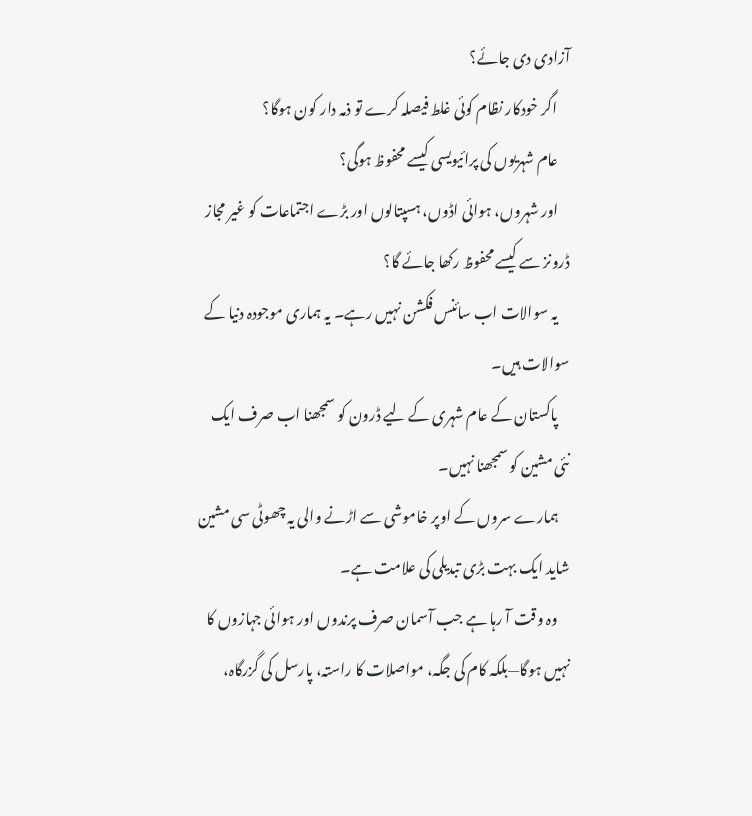آزادی دی جائے؟
    اگر خودکار نظام کوئی غلط فیصلہ کرے تو ذمہ دار کون ہوگا؟
    عام شہریوں کی پرائیویسی کیسے محفوظ ہوگی؟
    اور شہروں، ہوائی اڈوں، ہسپتالوں اور بڑے اجتماعات کو غیر مجاز ڈرونز سے کیسے محفوظ رکھا جائے گا؟
    یہ سوالات اب سائنس فکشن نہیں رہے۔ یہ ہماری موجودہ دنیا کے سوالات ہیں۔
    پاکستان کے عام شہری کے لیے ڈرون کو سمجھنا اب صرف ایک نئی مشین کو سمجھنا نہیں۔
    ہمارے سروں کے اوپر خاموشی سے اڑنے والی یہ چھوٹی سی مشین شاید ایک بہت بڑی تبدیلی کی علامت ہے۔
    وہ وقت آ رہا ہے جب آسمان صرف پرندوں اور ہوائی جہازوں کا نہیں ہوگا—بلکہ کام کی جگہ، مواصلات کا راستہ، پارسل کی گزرگاہ،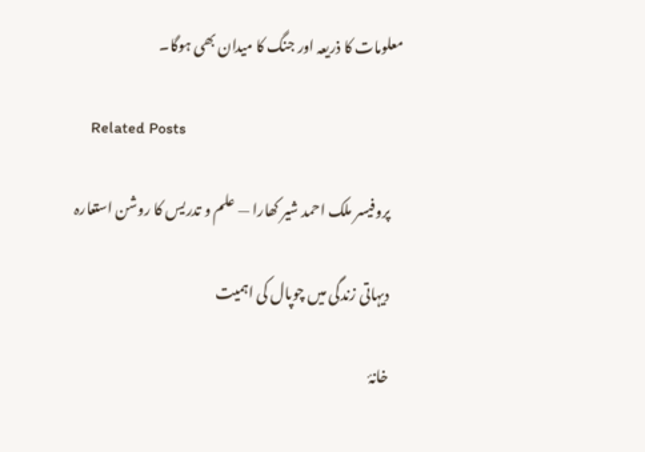معلومات کا ذریعہ اور جنگ کا میدان بھی ہوگا۔

    Related Posts

    پروفیسر ملک احمد شیر کھارا — علم و تدریس کا روشن استعارہ

    دیہاتی زندگی میں چوپال کی اہمیت

    خانۂ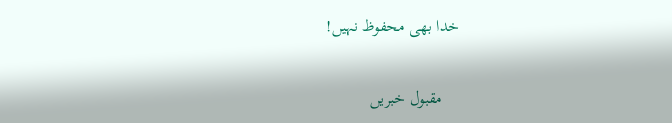خدا بھی محفوظ نہیں!

    مقبول خبریں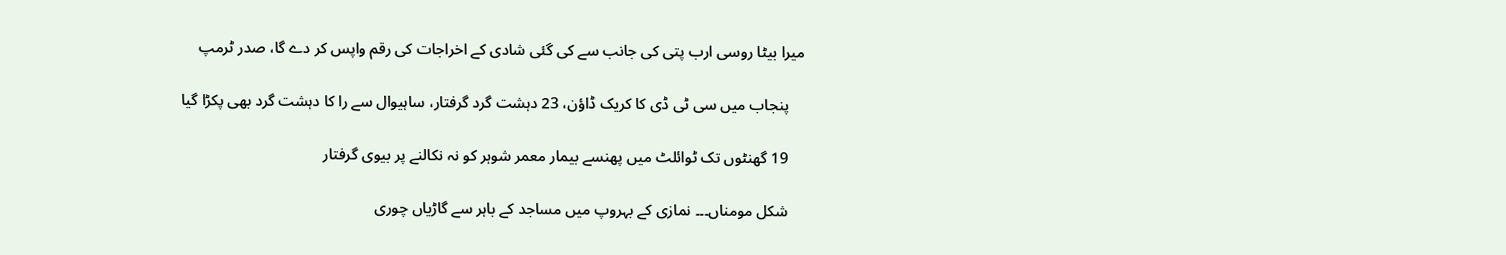میرا بیٹا روسی ارب پتی کی جانب سے کی گئی شادی کے اخراجات کی رقم واپس کر دے گا، صدر ٹرمپ

    پنجاب میں سی ٹی ڈی کا کریک ڈاؤن، 23 دہشت گرد گرفتار، ساہیوال سے را کا دہشت گرد بھی پکڑا گیا

    19 گھنٹوں تک ٹوائلٹ میں پھنسے بیمار معمر شوہر کو نہ نکالنے پر بیوی گرفتار

    شکل مومناں۔۔۔ نمازی کے بہروپ میں مساجد کے باہر سے گاڑیاں چوری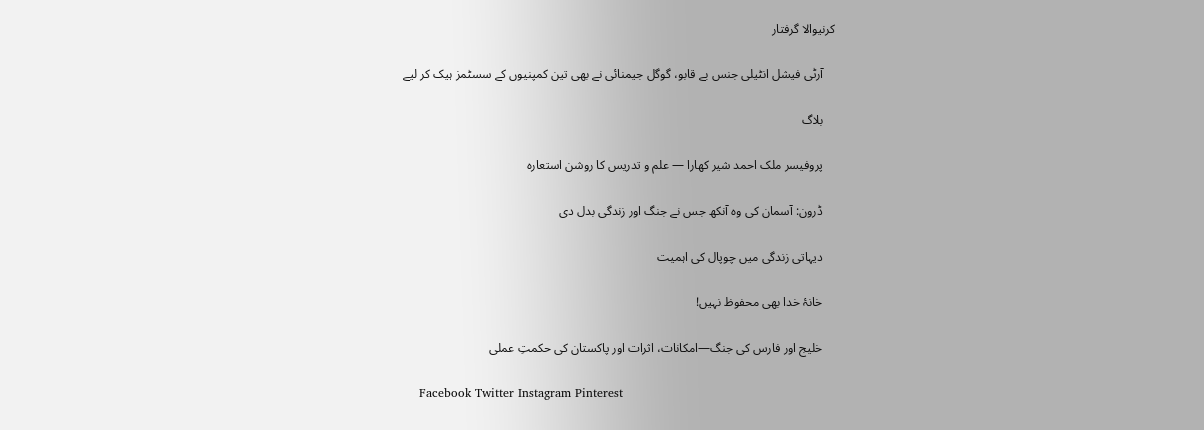کرنیوالا گرفتار

    آرٹی فیشل انٹیلی جنس بے قابو، گوگل جیمنائی نے بھی تین کمپنیوں کے سسٹمز ہیک کر لیے

    بلاگ

    پروفیسر ملک احمد شیر کھارا — علم و تدریس کا روشن استعارہ

    ڈرون: آسمان کی وہ آنکھ جس نے جنگ اور زندگی بدل دی

    دیہاتی زندگی میں چوپال کی اہمیت

    خانۂ خدا بھی محفوظ نہیں!

    خلیج اور فارس کی جنگ—امکانات، اثرات اور پاکستان کی حکمتِ عملی

    Facebook Twitter Instagram Pinterest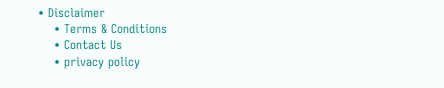• Disclaimer
    • Terms & Conditions
    • Contact Us
    • privacy policy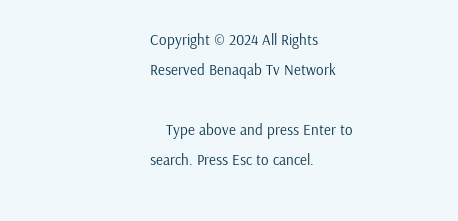Copyright © 2024 All Rights Reserved Benaqab Tv Network

    Type above and press Enter to search. Press Esc to cancel.